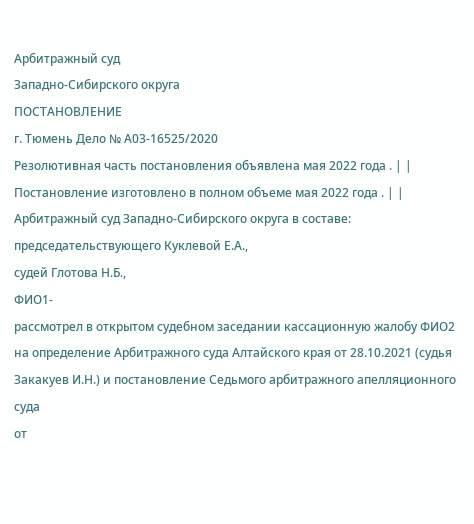Арбитражный суд
Западно-Сибирского округа
ПОСТАНОВЛЕНИЕ
г. Тюмень Дело № А03-16525/2020
Резолютивная часть постановления объявлена мая 2022 года . | |
Постановление изготовлено в полном объеме мая 2022 года . | |
Арбитражный суд Западно-Сибирского округа в составе:
председательствующего Куклевой Е.А.,
судей Глотова Н.Б.,
ФИО1-
рассмотрел в открытом судебном заседании кассационную жалобу ФИО2 на определение Арбитражного суда Алтайского края от 28.10.2021 (судья Закакуев И.Н.) и постановление Седьмого арбитражного апелляционного суда
от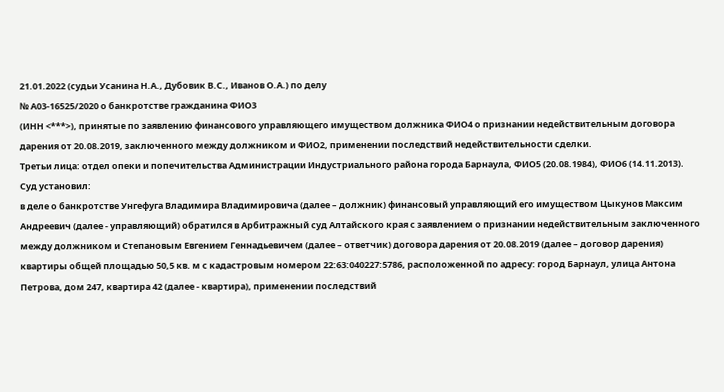21.01.2022 (судьи Усанина Н.А., Дубовик В.С., Иванов О.А.) по делу
№ А03-16525/2020 о банкротстве гражданина ФИО3
(ИНН <***>), принятые по заявлению финансового управляющего имуществом должника ФИО4 о признании недействительным договора дарения от 20.08.2019, заключенного между должником и ФИО2, применении последствий недействительности сделки.
Третьи лица: отдел опеки и попечительства Администрации Индустриального района города Барнаула, ФИО5 (20.08.1984), ФИО6 (14.11.2013).
Суд установил:
в деле о банкротстве Унгефуга Владимира Владимировича (далее – должник) финансовый управляющий его имуществом Цыкунов Максим Андреевич (далее - управляющий) обратился в Арбитражный суд Алтайского края с заявлением о признании недействительным заключенного между должником и Степановым Евгением Геннадьевичем (далее – ответчик) договора дарения от 20.08.2019 (далее – договор дарения) квартиры общей площадью 50,5 кв. м с кадастровым номером 22:63:040227:5786, расположенной по адресу: город Барнаул, улица Антона Петрова, дом 247, квартира 42 (далее - квартира), применении последствий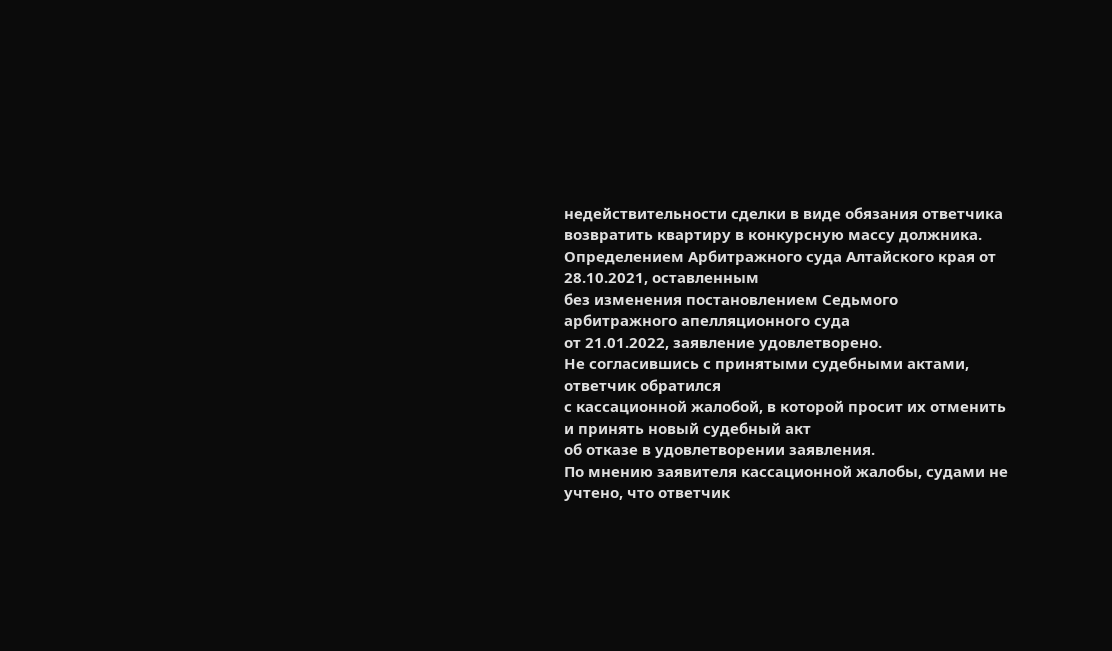недействительности сделки в виде обязания ответчика возвратить квартиру в конкурсную массу должника.
Определением Арбитражного суда Алтайского края от 28.10.2021, оставленным
без изменения постановлением Седьмого арбитражного апелляционного суда
от 21.01.2022, заявление удовлетворено.
Не согласившись с принятыми судебными актами, ответчик обратился
с кассационной жалобой, в которой просит их отменить и принять новый судебный акт
об отказе в удовлетворении заявления.
По мнению заявителя кассационной жалобы, судами не учтено, что ответчик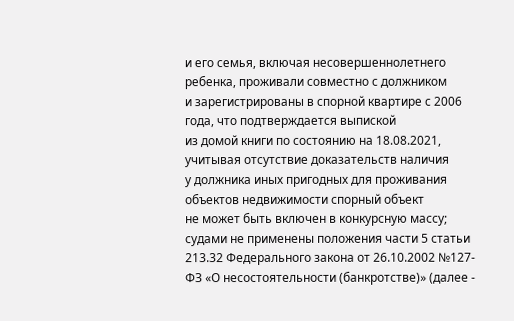и его семья, включая несовершеннолетнего ребенка, проживали совместно с должником
и зарегистрированы в спорной квартире с 2006 года, что подтверждается выпиской
из домой книги по состоянию на 18.08.2021, учитывая отсутствие доказательств наличия
у должника иных пригодных для проживания объектов недвижимости спорный объект
не может быть включен в конкурсную массу; судами не применены положения части 5 статьи 213.32 Федерального закона от 26.10.2002 №127-ФЗ «О несостоятельности (банкротстве)» (далее -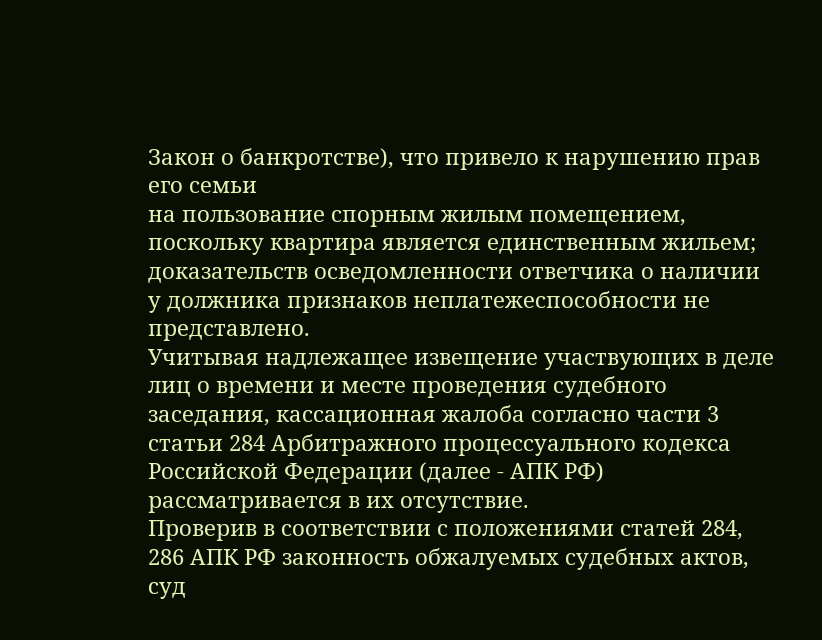Закон о банкротстве), что привело к нарушению прав его семьи
на пользование спорным жилым помещением, поскольку квартира является единственным жильем; доказательств осведомленности ответчика о наличии у должника признаков неплатежеспособности не представлено.
Учитывая надлежащее извещение участвующих в деле лиц о времени и месте проведения судебного заседания, кассационная жалоба согласно части 3 статьи 284 Арбитражного процессуального кодекса Российской Федерации (далее - АПК РФ) рассматривается в их отсутствие.
Проверив в соответствии с положениями статей 284, 286 АПК РФ законность обжалуемых судебных актов, суд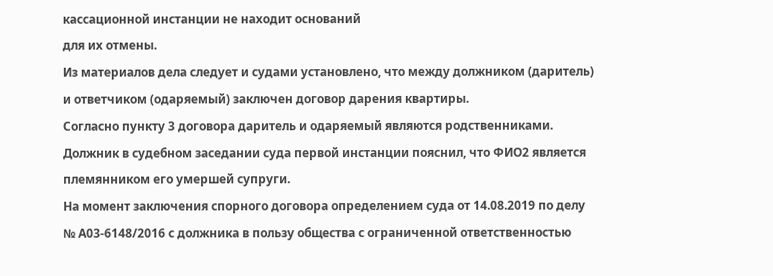кассационной инстанции не находит оснований
для их отмены.
Из материалов дела следует и судами установлено, что между должником (даритель)
и ответчиком (одаряемый) заключен договор дарения квартиры.
Согласно пункту 3 договора даритель и одаряемый являются родственниками.
Должник в судебном заседании суда первой инстанции пояснил, что ФИО2 является племянником его умершей супруги.
На момент заключения спорного договора определением суда от 14.08.2019 по делу
№ А03-6148/2016 с должника в пользу общества с ограниченной ответственностью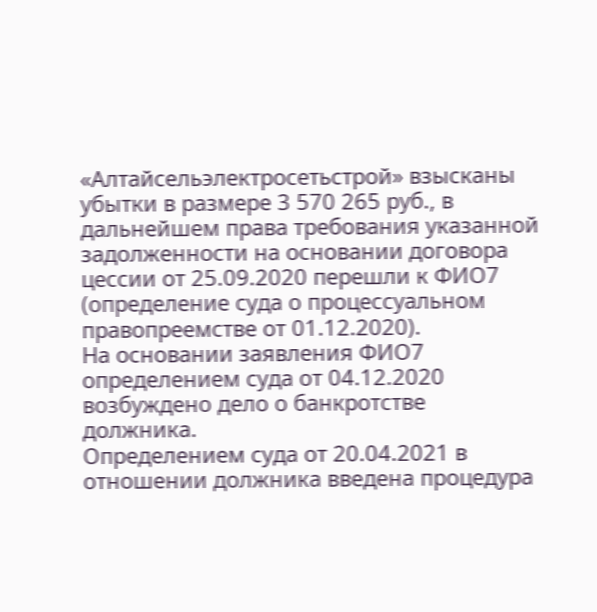«Алтайсельэлектросетьстрой» взысканы убытки в размере 3 570 265 руб., в дальнейшем права требования указанной задолженности на основании договора цессии от 25.09.2020 перешли к ФИО7 (определение суда о процессуальном правопреемстве от 01.12.2020).
На основании заявления ФИО7 определением суда от 04.12.2020 возбуждено дело о банкротстве должника.
Определением суда от 20.04.2021 в отношении должника введена процедура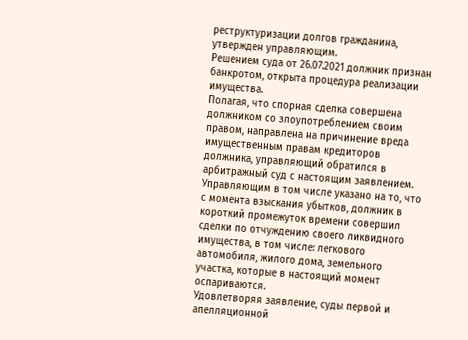реструктуризации долгов гражданина, утвержден управляющим.
Решением суда от 26.07.2021 должник признан банкротом, открыта процедура реализации имущества.
Полагая, что спорная сделка совершена должником со злоупотреблением своим правом, направлена на причинение вреда имущественным правам кредиторов должника, управляющий обратился в арбитражный суд с настоящим заявлением.
Управляющим в том числе указано на то, что с момента взыскания убытков, должник в короткий промежуток времени совершил сделки по отчуждению своего ликвидного имущества, в том числе: легкового автомобиля, жилого дома, земельного участка, которые в настоящий момент оспариваются.
Удовлетворяя заявление, суды первой и апелляционной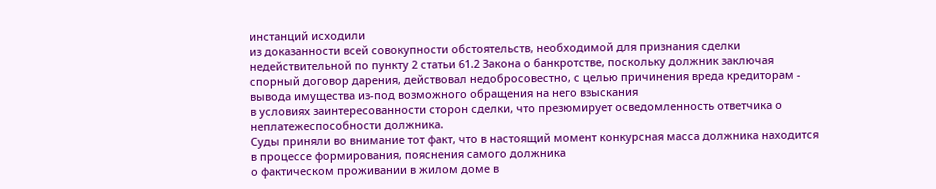инстанций исходили
из доказанности всей совокупности обстоятельств, необходимой для признания сделки недействительной по пункту 2 статьи 61.2 Закона о банкротстве, поскольку должник заключая спорный договор дарения, действовал недобросовестно, с целью причинения вреда кредиторам - вывода имущества из-под возможного обращения на него взыскания
в условиях заинтересованности сторон сделки, что презюмирует осведомленность ответчика о неплатежеспособности должника.
Суды приняли во внимание тот факт, что в настоящий момент конкурсная масса должника находится в процессе формирования, пояснения самого должника
о фактическом проживании в жилом доме в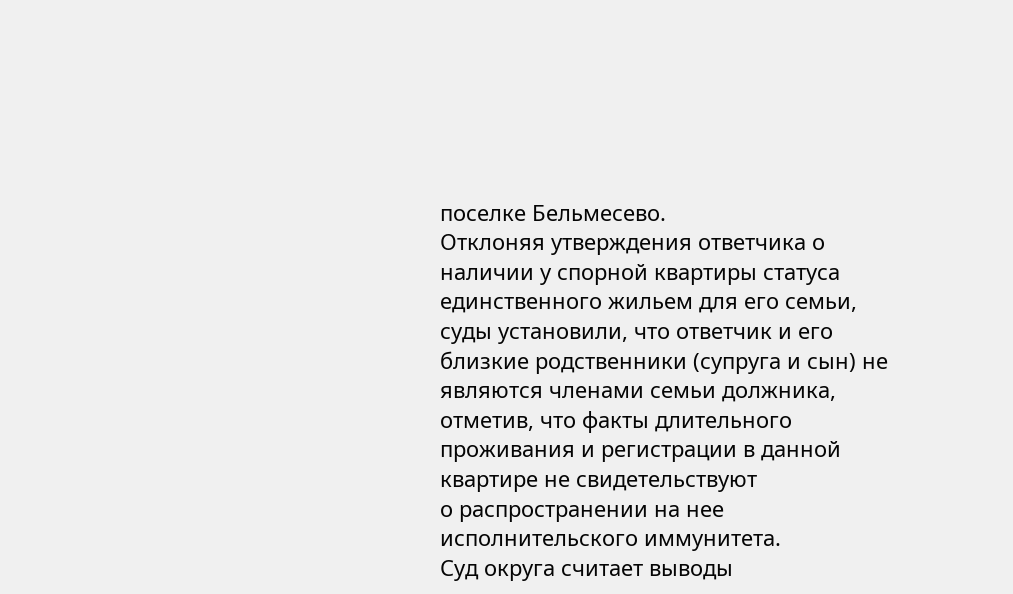поселке Бельмесево.
Отклоняя утверждения ответчика о наличии у спорной квартиры статуса единственного жильем для его семьи, суды установили, что ответчик и его близкие родственники (супруга и сын) не являются членами семьи должника, отметив, что факты длительного проживания и регистрации в данной квартире не свидетельствуют
о распространении на нее исполнительского иммунитета.
Суд округа считает выводы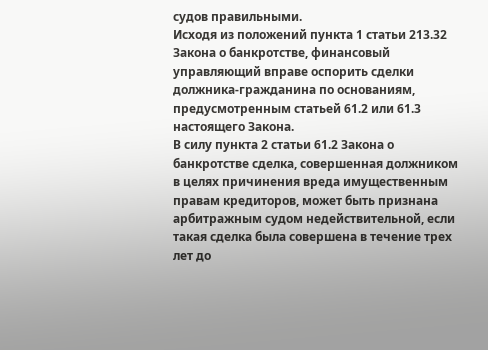судов правильными.
Исходя из положений пункта 1 статьи 213.32 Закона о банкротстве, финансовый управляющий вправе оспорить сделки должника-гражданина по основаниям, предусмотренным статьей 61.2 или 61.3 настоящего Закона.
В силу пункта 2 статьи 61.2 Закона о банкротстве сделка, совершенная должником
в целях причинения вреда имущественным правам кредиторов, может быть признана арбитражным судом недействительной, если такая сделка была совершена в течение трех лет до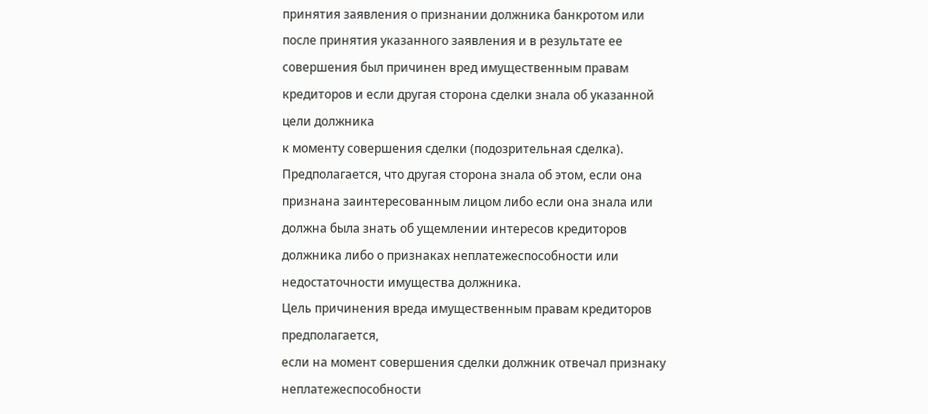принятия заявления о признании должника банкротом или после принятия указанного заявления и в результате ее совершения был причинен вред имущественным правам кредиторов и если другая сторона сделки знала об указанной цели должника
к моменту совершения сделки (подозрительная сделка). Предполагается, что другая сторона знала об этом, если она признана заинтересованным лицом либо если она знала или должна была знать об ущемлении интересов кредиторов должника либо о признаках неплатежеспособности или недостаточности имущества должника.
Цель причинения вреда имущественным правам кредиторов предполагается,
если на момент совершения сделки должник отвечал признаку неплатежеспособности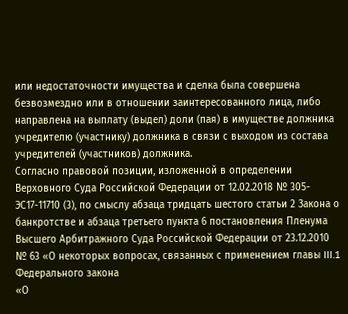или недостаточности имущества и сделка была совершена безвозмездно или в отношении заинтересованного лица, либо направлена на выплату (выдел) доли (пая) в имуществе должника учредителю (участнику) должника в связи с выходом из состава учредителей (участников) должника.
Согласно правовой позиции, изложенной в определении Верховного Суда Российской Федерации от 12.02.2018 № 305-ЭС17-11710 (3), по смыслу абзаца тридцать шестого статьи 2 Закона о банкротстве и абзаца третьего пункта 6 постановления Пленума Высшего Арбитражного Суда Российской Федерации от 23.12.2010 № 63 «О некоторых вопросах, связанных с применением главы III.1 Федерального закона
«О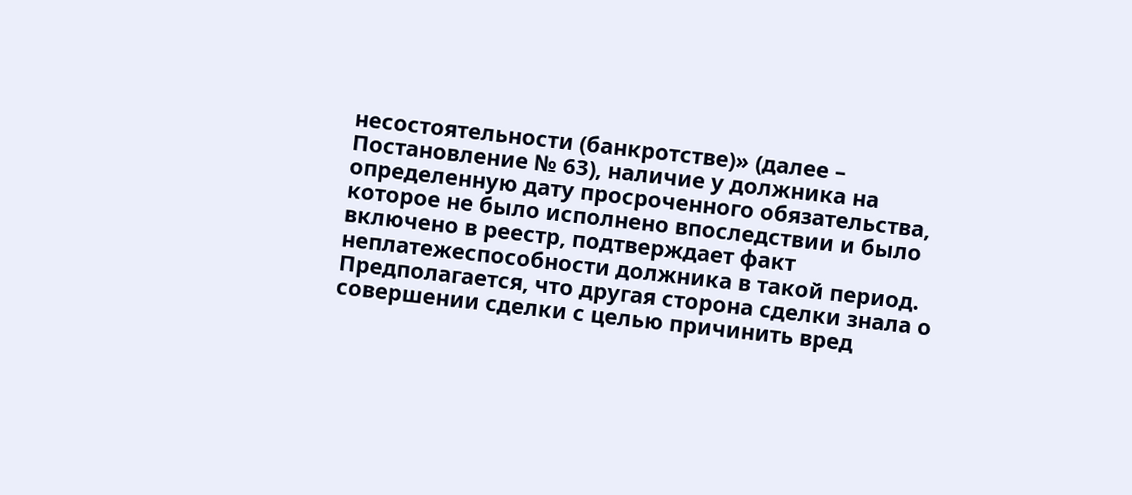несостоятельности (банкротстве)» (далее – Постановление № 63), наличие у должника на определенную дату просроченного обязательства, которое не было исполнено впоследствии и было включено в реестр, подтверждает факт неплатежеспособности должника в такой период.
Предполагается, что другая сторона сделки знала о совершении сделки с целью причинить вред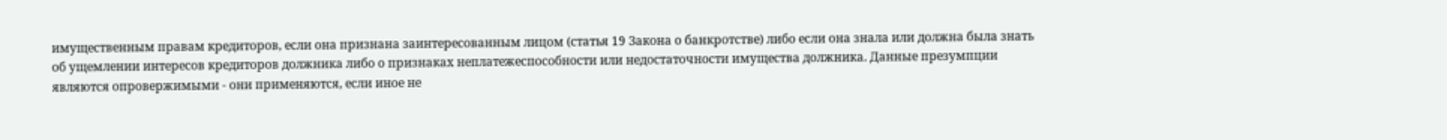имущественным правам кредиторов, если она признана заинтересованным лицом (статья 19 Закона о банкротстве) либо если она знала или должна была знать об ущемлении интересов кредиторов должника либо о признаках неплатежеспособности или недостаточности имущества должника. Данные презумпции являются опровержимыми - они применяются, если иное не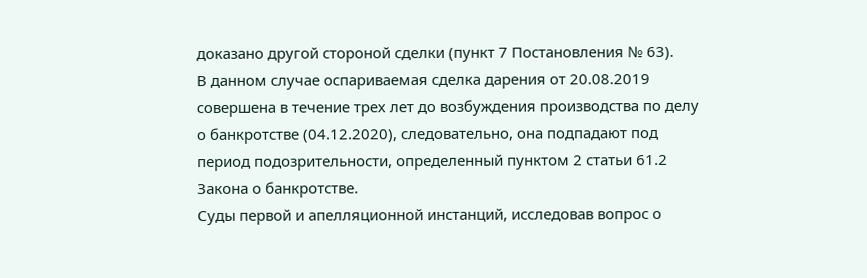доказано другой стороной сделки (пункт 7 Постановления № 63).
В данном случае оспариваемая сделка дарения от 20.08.2019 совершена в течение трех лет до возбуждения производства по делу о банкротстве (04.12.2020), следовательно, она подпадают под период подозрительности, определенный пунктом 2 статьи 61.2 Закона о банкротстве.
Суды первой и апелляционной инстанций, исследовав вопрос о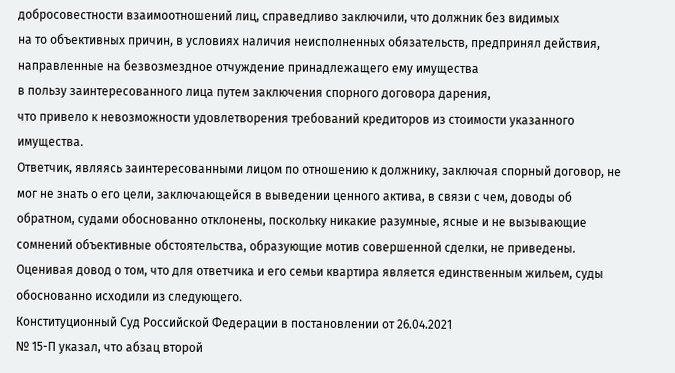добросовестности взаимоотношений лиц, справедливо заключили, что должник без видимых
на то объективных причин, в условиях наличия неисполненных обязательств, предпринял действия, направленные на безвозмездное отчуждение принадлежащего ему имущества
в пользу заинтересованного лица путем заключения спорного договора дарения,
что привело к невозможности удовлетворения требований кредиторов из стоимости указанного имущества.
Ответчик, являясь заинтересованными лицом по отношению к должнику, заключая спорный договор, не мог не знать о его цели, заключающейся в выведении ценного актива, в связи с чем, доводы об обратном, судами обоснованно отклонены, поскольку никакие разумные, ясные и не вызывающие сомнений объективные обстоятельства, образующие мотив совершенной сделки, не приведены.
Оценивая довод о том, что для ответчика и его семьи квартира является единственным жильем, суды обоснованно исходили из следующего.
Конституционный Суд Российской Федерации в постановлении от 26.04.2021
№ 15-П указал, что абзац второй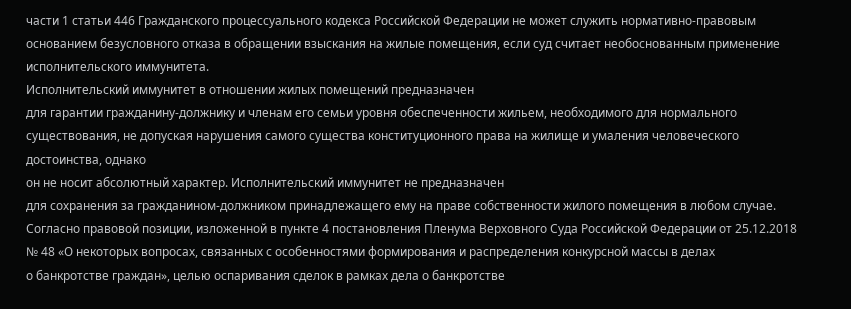части 1 статьи 446 Гражданского процессуального кодекса Российской Федерации не может служить нормативно-правовым основанием безусловного отказа в обращении взыскания на жилые помещения, если суд считает необоснованным применение исполнительского иммунитета.
Исполнительский иммунитет в отношении жилых помещений предназначен
для гарантии гражданину-должнику и членам его семьи уровня обеспеченности жильем, необходимого для нормального существования, не допуская нарушения самого существа конституционного права на жилище и умаления человеческого достоинства, однако
он не носит абсолютный характер. Исполнительский иммунитет не предназначен
для сохранения за гражданином-должником принадлежащего ему на праве собственности жилого помещения в любом случае.
Согласно правовой позиции, изложенной в пункте 4 постановления Пленума Верховного Суда Российской Федерации от 25.12.2018 № 48 «О некоторых вопросах, связанных с особенностями формирования и распределения конкурсной массы в делах
о банкротстве граждан», целью оспаривания сделок в рамках дела о банкротстве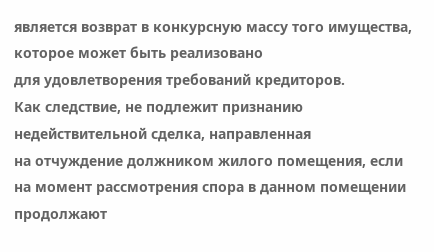является возврат в конкурсную массу того имущества, которое может быть реализовано
для удовлетворения требований кредиторов.
Как следствие, не подлежит признанию недействительной сделка, направленная
на отчуждение должником жилого помещения, если на момент рассмотрения спора в данном помещении продолжают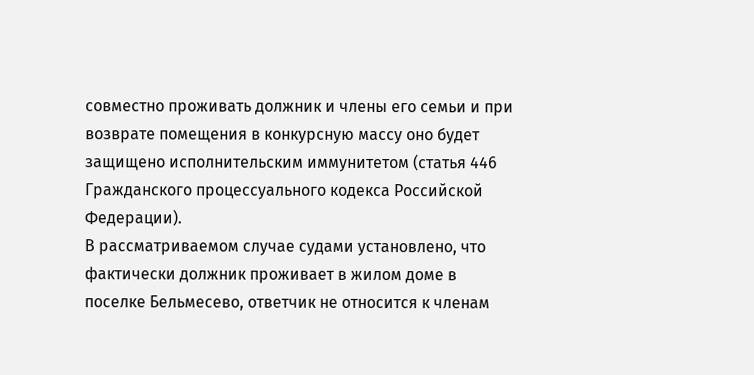совместно проживать должник и члены его семьи и при возврате помещения в конкурсную массу оно будет защищено исполнительским иммунитетом (статья 446 Гражданского процессуального кодекса Российской Федерации).
В рассматриваемом случае судами установлено, что фактически должник проживает в жилом доме в поселке Бельмесево, ответчик не относится к членам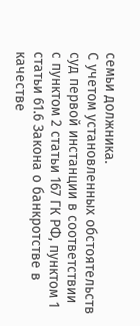семьи должника.
С учетом установленных обстоятельств суд первой инстанции в соответствии
с пунктом 2 статьи 167 ГК РФ, пунктом 1 статьи 61.6 Закона о банкротстве в качестве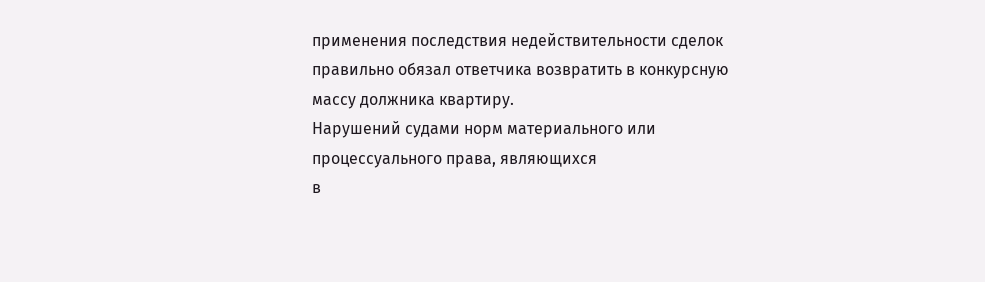применения последствия недействительности сделок правильно обязал ответчика возвратить в конкурсную массу должника квартиру.
Нарушений судами норм материального или процессуального права, являющихся
в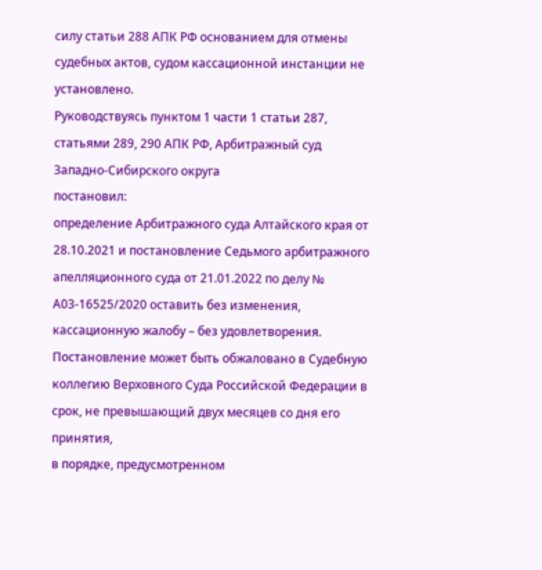силу статьи 288 АПК РФ основанием для отмены судебных актов, судом кассационной инстанции не установлено.
Руководствуясь пунктом 1 части 1 статьи 287, статьями 289, 290 АПК РФ, Арбитражный суд Западно-Сибирского округа
постановил:
определение Арбитражного суда Алтайского края от 28.10.2021 и постановление Седьмого арбитражного апелляционного суда от 21.01.2022 по делу № А03-16525/2020 оставить без изменения, кассационную жалобу – без удовлетворения.
Постановление может быть обжаловано в Судебную коллегию Верховного Суда Российской Федерации в срок, не превышающий двух месяцев со дня его принятия,
в порядке, предусмотренном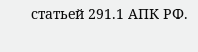статьей 291.1 АПК РФ.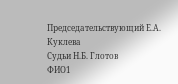Председательствующий Е.А. Куклева
Судьи Н.Б. Глотов
ФИО1